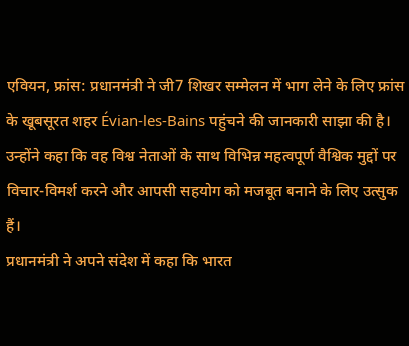एवियन, फ्रांस: प्रधानमंत्री ने जी7 शिखर सम्मेलन में भाग लेने के लिए फ्रांस के खूबसूरत शहर Évian-les-Bains पहुंचने की जानकारी साझा की है। उन्होंने कहा कि वह विश्व नेताओं के साथ विभिन्न महत्वपूर्ण वैश्विक मुद्दों पर विचार-विमर्श करने और आपसी सहयोग को मजबूत बनाने के लिए उत्सुक हैं।
प्रधानमंत्री ने अपने संदेश में कहा कि भारत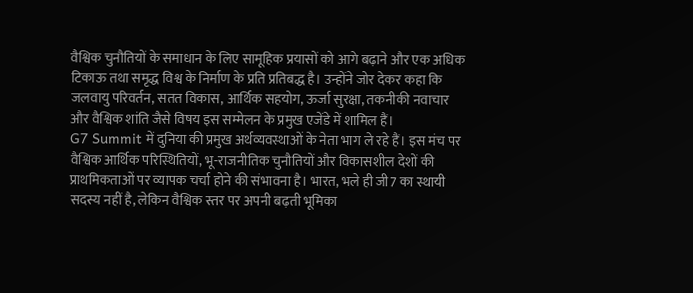वैश्विक चुनौतियों के समाधान के लिए सामूहिक प्रयासों को आगे बढ़ाने और एक अधिक टिकाऊ तथा समृद्ध विश्व के निर्माण के प्रति प्रतिबद्ध है। उन्होंने जोर देकर कहा कि जलवायु परिवर्तन, सतत विकास, आर्थिक सहयोग, ऊर्जा सुरक्षा, तकनीकी नवाचार और वैश्विक शांति जैसे विषय इस सम्मेलन के प्रमुख एजेंडे में शामिल हैं।
G7 Summit में दुनिया की प्रमुख अर्थव्यवस्थाओं के नेता भाग ले रहे हैं। इस मंच पर वैश्विक आर्थिक परिस्थितियों, भू-राजनीतिक चुनौतियों और विकासशील देशों की प्राथमिकताओं पर व्यापक चर्चा होने की संभावना है। भारत, भले ही जी7 का स्थायी सदस्य नहीं है, लेकिन वैश्विक स्तर पर अपनी बढ़ती भूमिका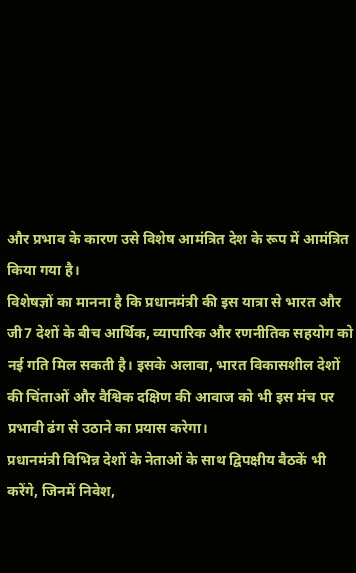और प्रभाव के कारण उसे विशेष आमंत्रित देश के रूप में आमंत्रित किया गया है।
विशेषज्ञों का मानना है कि प्रधानमंत्री की इस यात्रा से भारत और जी7 देशों के बीच आर्थिक, व्यापारिक और रणनीतिक सहयोग को नई गति मिल सकती है। इसके अलावा, भारत विकासशील देशों की चिंताओं और वैश्विक दक्षिण की आवाज को भी इस मंच पर प्रभावी ढंग से उठाने का प्रयास करेगा।
प्रधानमंत्री विभिन्न देशों के नेताओं के साथ द्विपक्षीय बैठकें भी करेंगे, जिनमें निवेश,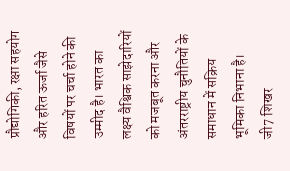प्रौद्योगिकी, रक्षा सहयोग और हरित ऊर्जा जैसे विषयों पर चर्चा होने की उम्मीद है। भारत का लक्ष्य वैश्विक साझेदारियों को मजबूत करना और अंतरराष्ट्रीय चुनौतियों के समाधान में सक्रिय भूमिका निभाना है।
जी7 शिखर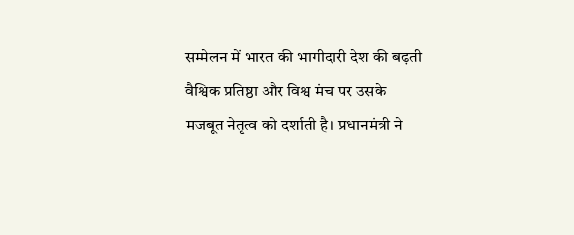सम्मेलन में भारत की भागीदारी देश की बढ़ती वैश्विक प्रतिष्ठा और विश्व मंच पर उसके मजबूत नेतृत्व को दर्शाती है। प्रधानमंत्री ने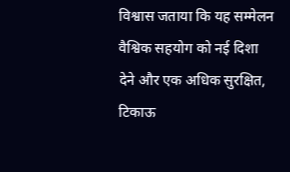विश्वास जताया कि यह सम्मेलन वैश्विक सहयोग को नई दिशा देने और एक अधिक सुरक्षित, टिकाऊ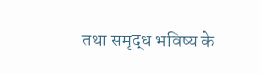तथा समृद्ध भविष्य के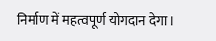निर्माण में महत्वपूर्ण योगदान देगा।